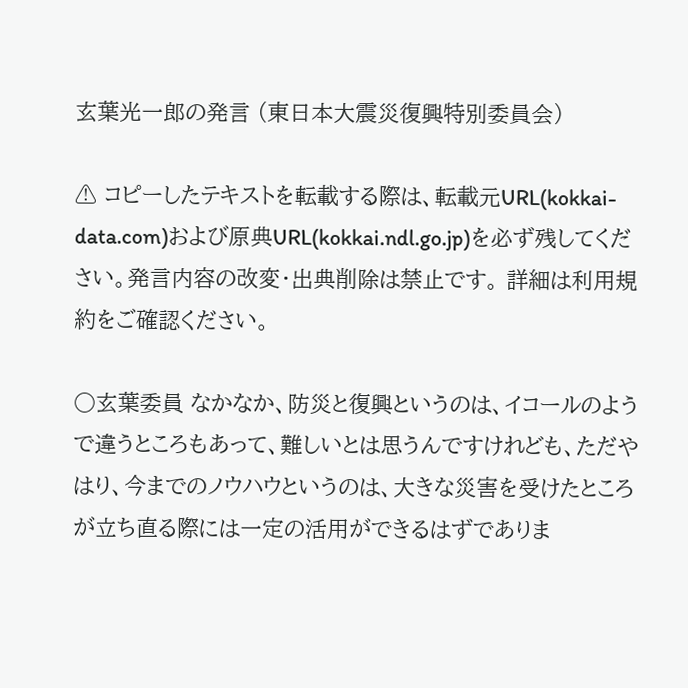玄葉光一郎の発言 (東日本大震災復興特別委員会)

⚠ コピーしたテキストを転載する際は、転載元URL(kokkai-data.com)および原典URL(kokkai.ndl.go.jp)を必ず残してください。発言内容の改変・出典削除は禁止です。 詳細は利用規約をご確認ください。

○玄葉委員 なかなか、防災と復興というのは、イコールのようで違うところもあって、難しいとは思うんですけれども、ただやはり、今までのノウハウというのは、大きな災害を受けたところが立ち直る際には一定の活用ができるはずでありま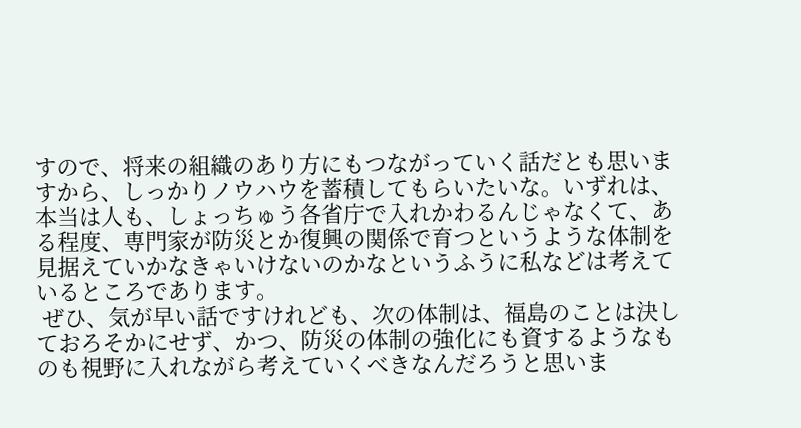すので、将来の組織のあり方にもつながっていく話だとも思いますから、しっかりノウハウを蓄積してもらいたいな。いずれは、本当は人も、しょっちゅう各省庁で入れかわるんじゃなくて、ある程度、専門家が防災とか復興の関係で育つというような体制を見据えていかなきゃいけないのかなというふうに私などは考えているところであります。
 ぜひ、気が早い話ですけれども、次の体制は、福島のことは決しておろそかにせず、かつ、防災の体制の強化にも資するようなものも視野に入れながら考えていくべきなんだろうと思いま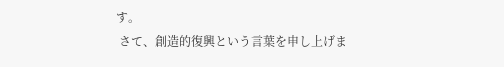す。
 さて、創造的復興という言葉を申し上げま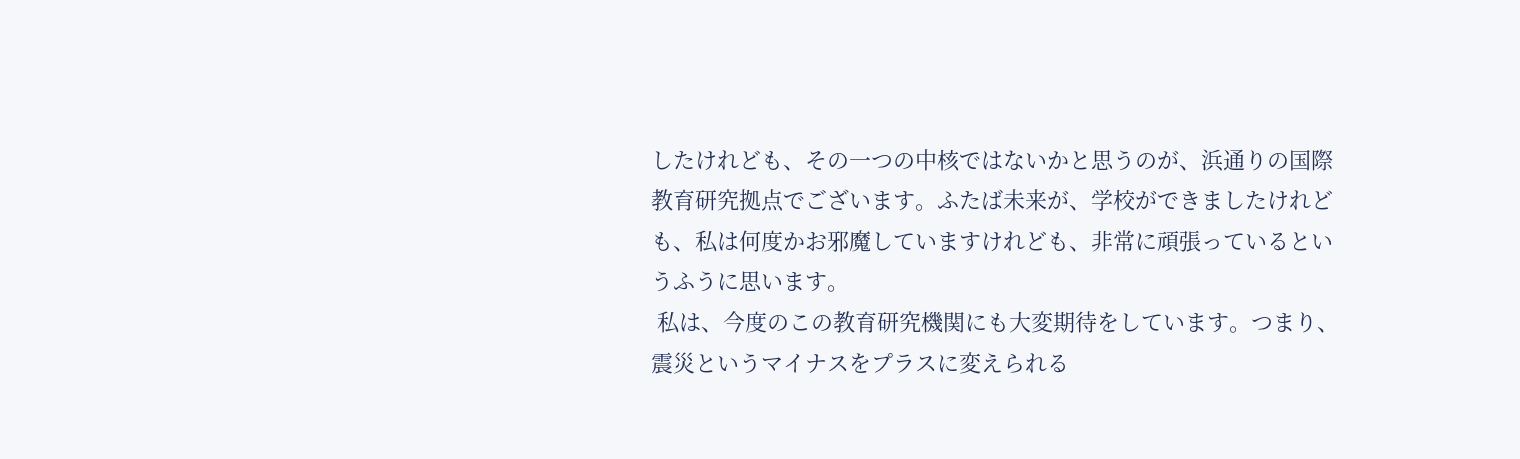したけれども、その一つの中核ではないかと思うのが、浜通りの国際教育研究拠点でございます。ふたば未来が、学校ができましたけれども、私は何度かお邪魔していますけれども、非常に頑張っているというふうに思います。
 私は、今度のこの教育研究機関にも大変期待をしています。つまり、震災というマイナスをプラスに変えられる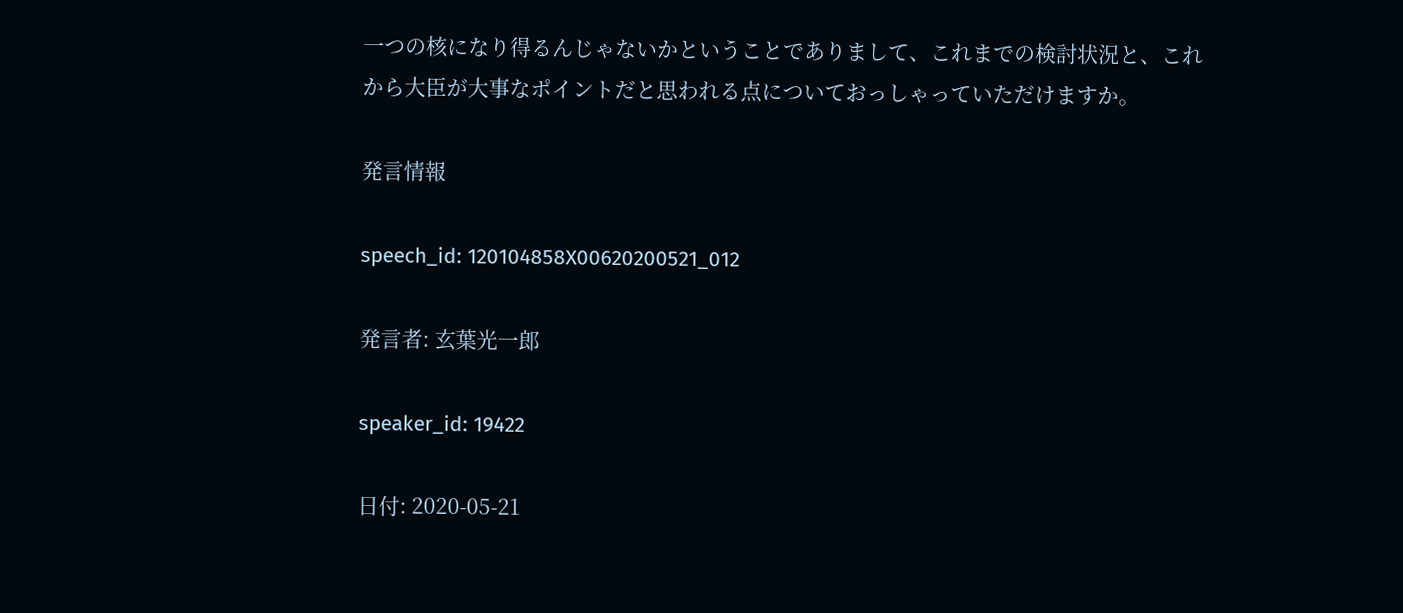一つの核になり得るんじゃないかということでありまして、これまでの検討状況と、これから大臣が大事なポイントだと思われる点についておっしゃっていただけますか。

発言情報

speech_id: 120104858X00620200521_012

発言者: 玄葉光一郎

speaker_id: 19422

日付: 2020-05-21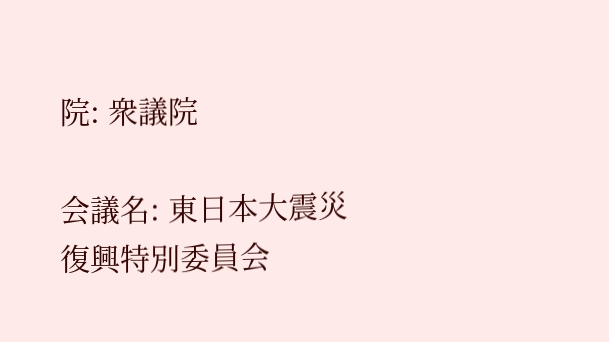院: 衆議院

会議名: 東日本大震災復興特別委員会